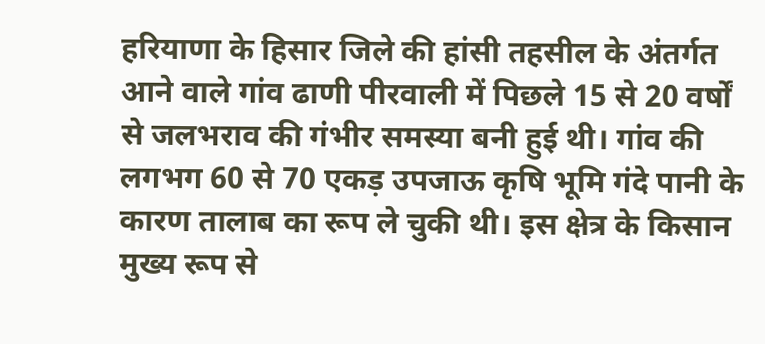हरियाणा के हिसार जिले की हांसी तहसील के अंतर्गत आने वाले गांव ढाणी पीरवाली में पिछले 15 से 20 वर्षों से जलभराव की गंभीर समस्या बनी हुई थी। गांव की लगभग 60 से 70 एकड़ उपजाऊ कृषि भूमि गंदे पानी के कारण तालाब का रूप ले चुकी थी। इस क्षेत्र के किसान मुख्य रूप से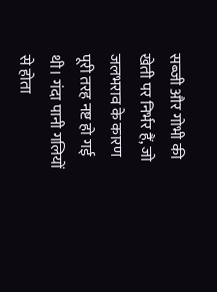सब्जी और गोभी की खेती पर निर्भर हैं, जो जलभराव के कारण पूरी तरह नष्ट हो गई थी। गंदा पानी गलियों से होता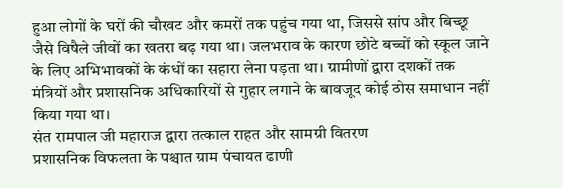हुआ लोगों के घरों की चौखट और कमरों तक पहुंच गया था, जिससे सांप और बिच्छू जैसे विषैले जीवों का खतरा बढ़ गया था। जलभराव के कारण छोटे बच्चों को स्कूल जाने के लिए अभिभावकों के कंधों का सहारा लेना पड़ता था। ग्रामीणों द्वारा दशकों तक मंत्रियों और प्रशासनिक अधिकारियों से गुहार लगाने के बावजूद कोई ठोस समाधान नहीं किया गया था।
संत रामपाल जी महाराज द्वारा तत्काल राहत और सामग्री वितरण
प्रशासनिक विफलता के पश्चात ग्राम पंचायत ढाणी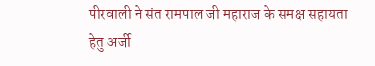पीरवाली ने संत रामपाल जी महाराज के समक्ष सहायता हेतु अर्जी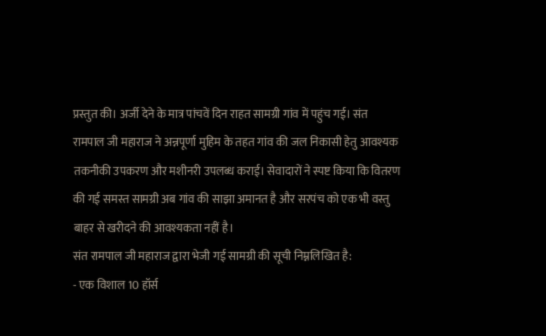प्रस्तुत की। अर्जी देने के मात्र पांचवें दिन राहत सामग्री गांव में पहुंच गई। संत रामपाल जी महाराज ने अन्नपूर्णा मुहिम के तहत गांव की जल निकासी हेतु आवश्यक तकनीकी उपकरण और मशीनरी उपलब्ध कराई। सेवादारों ने स्पष्ट किया कि वितरण की गई समस्त सामग्री अब गांव की साझा अमानत है और सरपंच को एक भी वस्तु बाहर से खरीदने की आवश्यकता नहीं है।
संत रामपाल जी महाराज द्वारा भेजी गई सामग्री की सूची निम्नलिखित है:
- एक विशाल 10 हॉर्स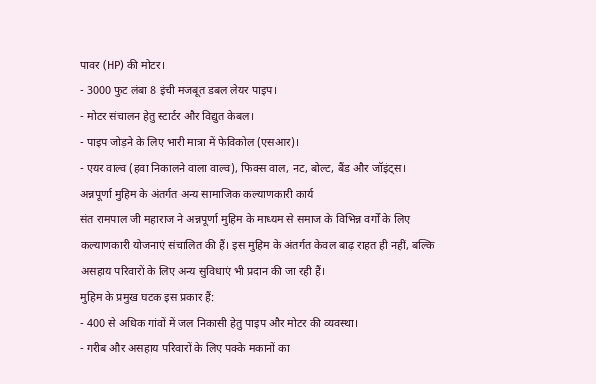पावर (HP) की मोटर।
- 3000 फुट लंबा 8 इंची मजबूत डबल लेयर पाइप।
- मोटर संचालन हेतु स्टार्टर और विद्युत केबल।
- पाइप जोड़ने के लिए भारी मात्रा में फेविकोल (एसआर)।
- एयर वाल्व (हवा निकालने वाला वाल्व), फिक्स वाल, नट, बोल्ट, बैंड और जॉइंट्स।
अन्नपूर्णा मुहिम के अंतर्गत अन्य सामाजिक कल्याणकारी कार्य
संत रामपाल जी महाराज ने अन्नपूर्णा मुहिम के माध्यम से समाज के विभिन्न वर्गों के लिए कल्याणकारी योजनाएं संचालित की हैं। इस मुहिम के अंतर्गत केवल बाढ़ राहत ही नहीं, बल्कि असहाय परिवारों के लिए अन्य सुविधाएं भी प्रदान की जा रही हैं।
मुहिम के प्रमुख घटक इस प्रकार हैं:
- 400 से अधिक गांवों में जल निकासी हेतु पाइप और मोटर की व्यवस्था।
- गरीब और असहाय परिवारों के लिए पक्के मकानों का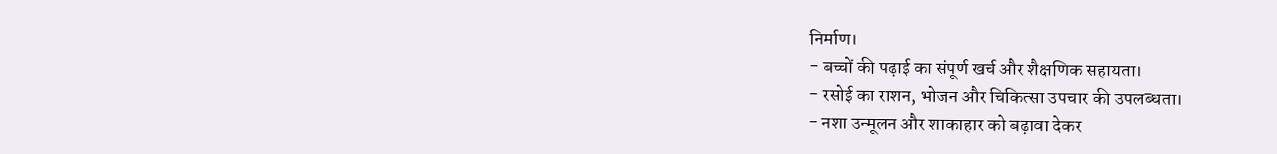निर्माण।
- बच्चों की पढ़ाई का संपूर्ण खर्च और शैक्षणिक सहायता।
- रसोई का राशन, भोजन और चिकित्सा उपचार की उपलब्धता।
- नशा उन्मूलन और शाकाहार को बढ़ावा देकर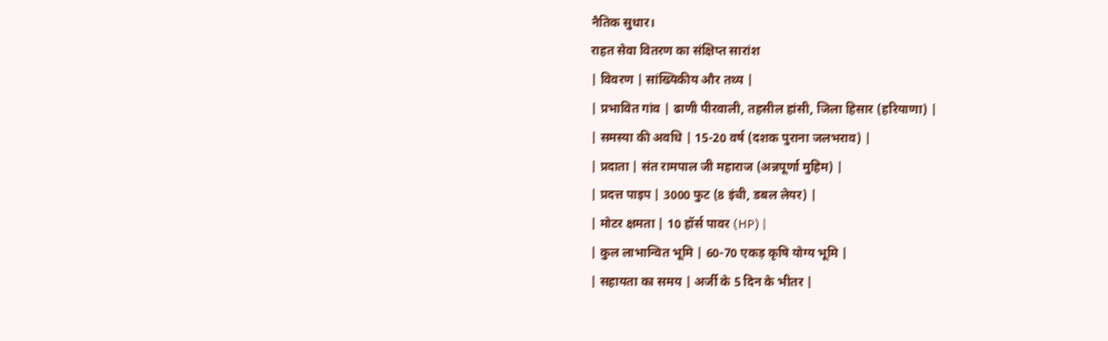नैतिक सुधार।
राहत सेवा वितरण का संक्षिप्त सारांश
| विवरण | सांख्यिकीय और तथ्य |
| प्रभावित गांव | ढाणी पीरवाली, तहसील हांसी, जिला हिसार (हरियाणा) |
| समस्या की अवधि | 15-20 वर्ष (दशक पुराना जलभराव) |
| प्रदाता | संत रामपाल जी महाराज (अन्नपूर्णा मुहिम) |
| प्रदत्त पाइप | 3000 फुट (8 इंची, डबल लेयर) |
| मोटर क्षमता | 10 हॉर्स पावर (HP) |
| कुल लाभान्वित भूमि | 60-70 एकड़ कृषि योग्य भूमि |
| सहायता का समय | अर्जी के 5 दिन के भीतर |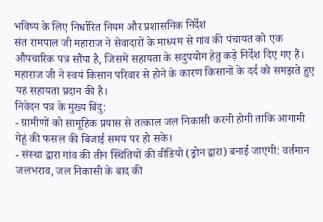भविष्य के लिए निर्धारित नियम और प्रशासनिक निर्देश
संत रामपाल जी महाराज ने सेवादारों के माध्यम से गांव की पंचायत को एक औपचारिक पत्र सौंपा है, जिसमें सहायता के सदुपयोग हेतु कड़े निर्देश दिए गए हैं। महाराज जी ने स्वयं किसान परिवार से होने के कारण किसानों के दर्द को समझते हुए यह सहायता प्रदान की है।
निवेदन पत्र के मुख्य बिंदु:
- ग्रामीणों को सामूहिक प्रयास से तत्काल जल निकासी करनी होगी ताकि आगामी गेहूं की फसल की बिजाई समय पर हो सके।
- संस्था द्वारा गांव की तीन स्थितियों की वीडियो (ड्रोन द्वारा) बनाई जाएगी: वर्तमान जलभराव, जल निकासी के बाद की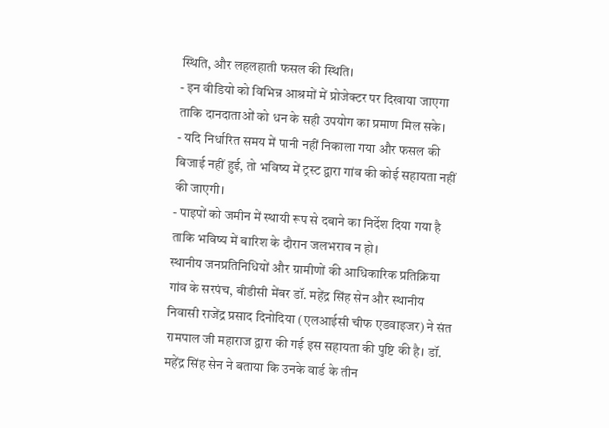स्थिति, और लहलहाती फसल की स्थिति।
- इन वीडियो को विभिन्न आश्रमों में प्रोजेक्टर पर दिखाया जाएगा ताकि दानदाताओं को धन के सही उपयोग का प्रमाण मिल सके।
- यदि निर्धारित समय में पानी नहीं निकाला गया और फसल की बिजाई नहीं हुई, तो भविष्य में ट्रस्ट द्वारा गांव की कोई सहायता नहीं की जाएगी।
- पाइपों को जमीन में स्थायी रूप से दबाने का निर्देश दिया गया है ताकि भविष्य में बारिश के दौरान जलभराव न हो।
स्थानीय जनप्रतिनिधियों और ग्रामीणों की आधिकारिक प्रतिक्रिया
गांव के सरपंच, बीडीसी मेंबर डॉ. महेंद्र सिंह सेन और स्थानीय निवासी राजेंद्र प्रसाद दिनोदिया (एलआईसी चीफ एडवाइजर) ने संत रामपाल जी महाराज द्वारा की गई इस सहायता की पुष्टि की है। डॉ. महेंद्र सिंह सेन ने बताया कि उनके वार्ड के तीन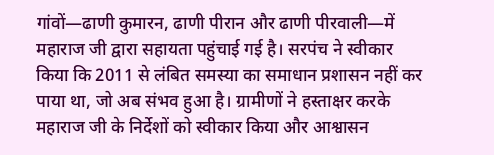गांवों—ढाणी कुमारन, ढाणी पीरान और ढाणी पीरवाली—में महाराज जी द्वारा सहायता पहुंचाई गई है। सरपंच ने स्वीकार किया कि 2011 से लंबित समस्या का समाधान प्रशासन नहीं कर पाया था, जो अब संभव हुआ है। ग्रामीणों ने हस्ताक्षर करके महाराज जी के निर्देशों को स्वीकार किया और आश्वासन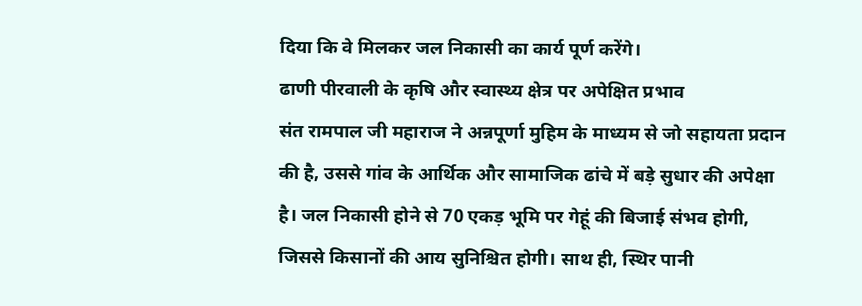दिया कि वे मिलकर जल निकासी का कार्य पूर्ण करेंगे।
ढाणी पीरवाली के कृषि और स्वास्थ्य क्षेत्र पर अपेक्षित प्रभाव
संत रामपाल जी महाराज ने अन्नपूर्णा मुहिम के माध्यम से जो सहायता प्रदान की है, उससे गांव के आर्थिक और सामाजिक ढांचे में बड़े सुधार की अपेक्षा है। जल निकासी होने से 70 एकड़ भूमि पर गेहूं की बिजाई संभव होगी, जिससे किसानों की आय सुनिश्चित होगी। साथ ही, स्थिर पानी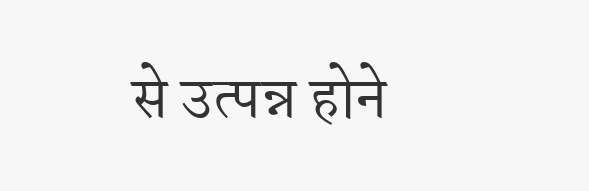से उत्पन्न होने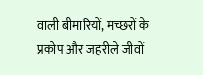वाली बीमारियों, मच्छरों के प्रकोप और जहरीले जीवों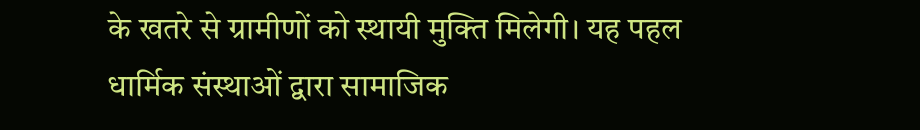के खतरे से ग्रामीणों को स्थायी मुक्ति मिलेगी। यह पहल धार्मिक संस्थाओं द्वारा सामाजिक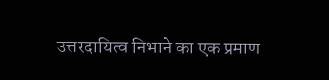उत्तरदायित्व निभाने का एक प्रमाण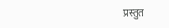प्रस्तुत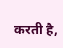करती है,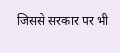जिससे सरकार पर भी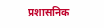प्रशासनिक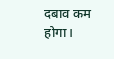दबाव कम होगा।